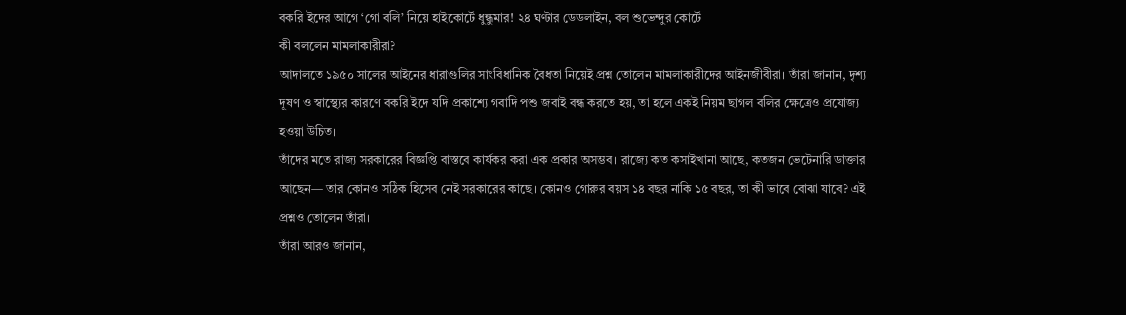বকরি ইদের আগে ‘গো বলি’ নিয়ে হাইকোর্টে ধুন্ধুমার! ২৪ ঘণ্টার ডেডলাইন, বল শুভেন্দুর কোর্টে
কী বললেন মামলাকারীরা?
আদালতে ১৯৫০ সালের আইনের ধারাগুলির সাংবিধানিক বৈধতা নিয়েই প্রশ্ন তোলেন মামলাকারীদের আইনজীবীরা। তাঁরা জানান, দৃশ্য দূষণ ও স্বাস্থ্যের কারণে বকরি ইদে যদি প্রকাশ্যে গবাদি পশু জবাই বন্ধ করতে হয়, তা হলে একই নিয়ম ছাগল বলির ক্ষেত্রেও প্রযোজ্য হওয়া উচিত।
তাঁদের মতে রাজ্য সরকারের বিজ্ঞপ্তি বাস্তবে কার্যকর করা এক প্রকার অসম্ভব। রাজ্যে কত কসাইখানা আছে, কতজন ভেটেনারি ডাক্তার আছেন— তার কোনও সঠিক হিসেব নেই সরকারের কাছে। কোনও গোরুর বয়স ১৪ বছর নাকি ১৫ বছর, তা কী ভাবে বোঝা যাবে? এই প্রশ্নও তোলেন তাঁরা।
তাঁরা আরও জানান,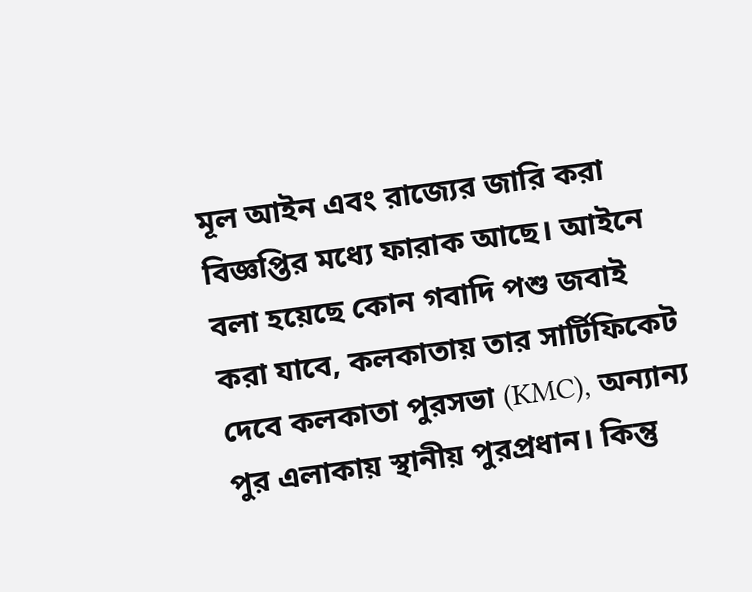মূল আইন এবং রাজ্যের জারি করা বিজ্ঞপ্তির মধ্যে ফারাক আছে। আইনে বলা হয়েছে কোন গবাদি পশু জবাই করা যাবে, কলকাতায় তার সার্টিফিকেট দেবে কলকাতা পুরসভা (KMC), অন্যান্য পুর এলাকায় স্থানীয় পুরপ্রধান। কিন্তু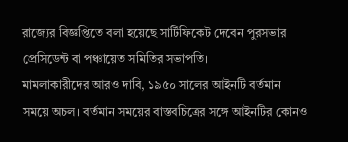রাজ্যের বিজ্ঞপ্তিতে বলা হয়েছে সার্টিফিকেট দেবেন পুরসভার প্রেসিডেন্ট বা পঞ্চায়েত সমিতির সভাপতি।
মামলাকারীদের আরও দাবি, ১৯৫০ সালের আইনটি বর্তমান সময়ে অচল। বর্তমান সময়ের বাস্তবচিত্রের সঙ্গে আইনটির কোনও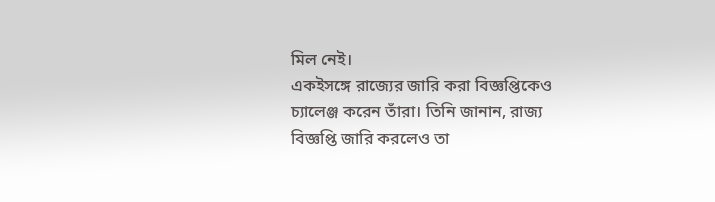মিল নেই।
একইসঙ্গে রাজ্যের জারি করা বিজ্ঞপ্তিকেও চ্যালেঞ্জ করেন তাঁরা। তিনি জানান, রাজ্য বিজ্ঞপ্তি জারি করলেও তা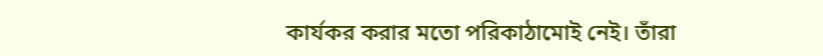কার্যকর করার মতো পরিকাঠামোই নেই। তাঁরা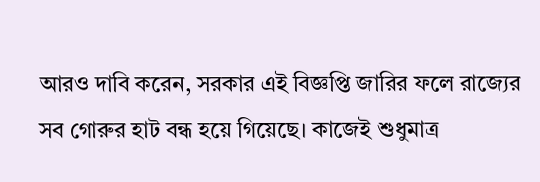আরও দাবি করেন, সরকার এই বিজ্ঞপ্তি জারির ফলে রাজ্যের সব গোরুর হাট বন্ধ হয়ে গিয়েছে। কাজেই শুধুমাত্র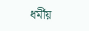ধর্মীয়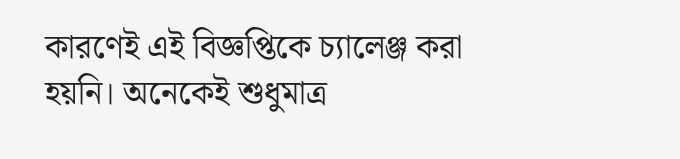কারণেই এই বিজ্ঞপ্তিকে চ্যালেঞ্জ করা হয়নি। অনেকেই শুধুমাত্র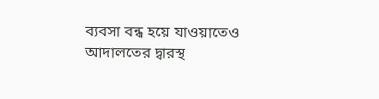ব্যবসা বন্ধ হয়ে যাওয়াতেও আদালতের দ্বারস্থ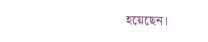হয়েছেন।